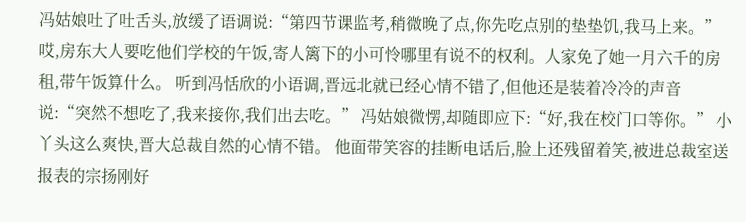冯姑娘吐了吐舌头,放缓了语调说:“第四节课监考,稍微晚了点,你先吃点别的垫垫饥,我马上来。” 哎,房东大人要吃他们学校的午饭,寄人篱下的小可怜哪里有说不的权利。人家免了她一月六千的房租,带午饭算什么。 听到冯恬欣的小语调,晋远北就已经心情不错了,但他还是装着冷冷的声音说:“突然不想吃了,我来接你,我们出去吃。” 冯姑娘微愣,却随即应下:“好,我在校门口等你。” 小丫头这么爽快,晋大总裁自然的心情不错。 他面带笑容的挂断电话后,脸上还残留着笑,被进总裁室送报表的宗扬刚好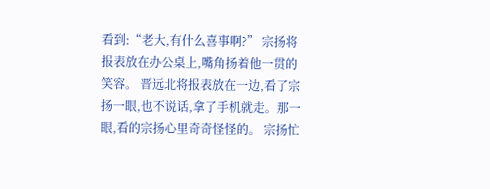看到:“老大,有什么喜事啊?” 宗扬将报表放在办公桌上,嘴角扬着他一贯的笑容。 晋远北将报表放在一边,看了宗扬一眼,也不说话,拿了手机就走。那一眼,看的宗扬心里奇奇怪怪的。 宗扬忙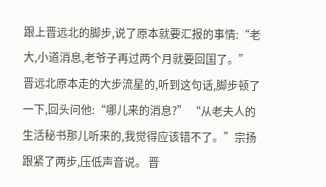跟上晋远北的脚步,说了原本就要汇报的事情:“老大,小道消息,老爷子再过两个月就要回国了。” 晋远北原本走的大步流星的,听到这句话,脚步顿了一下,回头问他:“哪儿来的消息?” “从老夫人的生活秘书那儿听来的,我觉得应该错不了。”宗扬跟紧了两步,压低声音说。 晋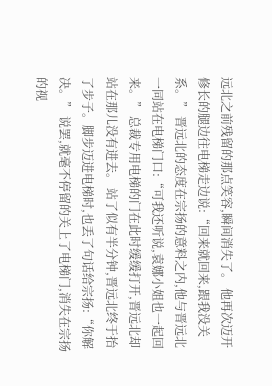远北之前残留的那点笑容,瞬间消失了。 他再次迈开修长的腿边往电梯走边说:“回来就回来,跟我没关系。” 晋远北的态度在宗扬的意料之内,他与晋远北一同站在电梯门口:“可我还听说,袁娜小姐也一起回来。” 总裁专用电梯的门在此时缓缓打开,晋远北却站在那儿没有进去。 站了似有半分钟,晋远北终于抬了步子。脚步迈进电梯时,也丢了句话给宗扬:“你解决。” 说罢,就毫不停留的关上了电梯门,消失在宗扬的视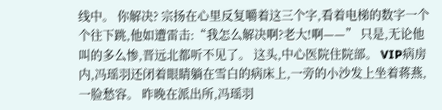线中。 你解决? 宗扬在心里反复嚼着这三个字,看着电梯的数字一个个往下跳,他如遭雷击:“我怎么解决啊?老大!啊——” 只是,无论他叫的多么惨,晋远北都听不见了。 这头,中心医院住院部。 VIP病房内,冯瑶羽还闭着眼睛躺在雪白的病床上,一旁的小沙发上坐着蒋燕,一脸愁容。 昨晚在派出所,冯瑶羽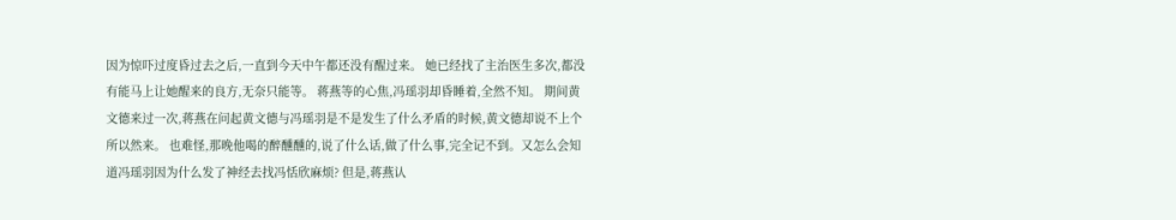因为惊吓过度昏过去之后,一直到今天中午都还没有醒过来。 她已经找了主治医生多次,都没有能马上让她醒来的良方,无奈只能等。 蒋燕等的心焦,冯瑶羽却昏睡着,全然不知。 期间黄文德来过一次,蒋燕在问起黄文德与冯瑶羽是不是发生了什么矛盾的时候,黄文德却说不上个所以然来。 也难怪,那晚他喝的醉醺醺的,说了什么话,做了什么事,完全记不到。又怎么会知道冯瑶羽因为什么发了神经去找冯恬欣麻烦? 但是,蒋燕认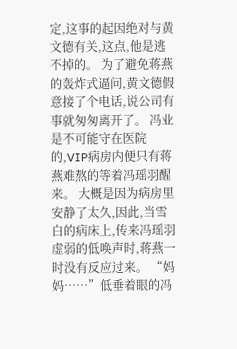定,这事的起因绝对与黄文德有关,这点,他是逃不掉的。 为了避免蒋燕的轰炸式逼问,黄文德假意接了个电话,说公司有事就匆匆离开了。 冯业是不可能守在医院的,VIP病房内便只有蒋燕难熬的等着冯瑶羽醒来。 大概是因为病房里安静了太久,因此,当雪白的病床上,传来冯瑶羽虚弱的低唤声时,蒋燕一时没有反应过来。 “妈妈……”低垂着眼的冯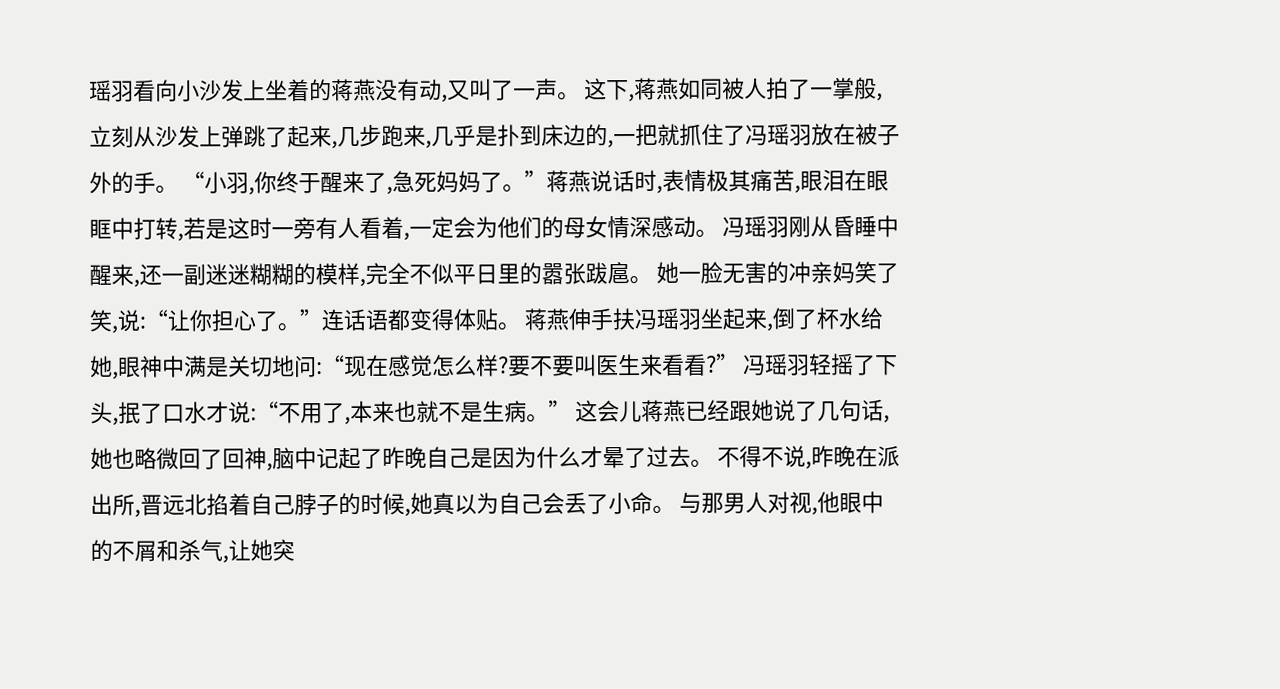瑶羽看向小沙发上坐着的蒋燕没有动,又叫了一声。 这下,蒋燕如同被人拍了一掌般,立刻从沙发上弹跳了起来,几步跑来,几乎是扑到床边的,一把就抓住了冯瑶羽放在被子外的手。 “小羽,你终于醒来了,急死妈妈了。”蒋燕说话时,表情极其痛苦,眼泪在眼眶中打转,若是这时一旁有人看着,一定会为他们的母女情深感动。 冯瑶羽刚从昏睡中醒来,还一副迷迷糊糊的模样,完全不似平日里的嚣张跋扈。 她一脸无害的冲亲妈笑了笑,说:“让你担心了。”连话语都变得体贴。 蒋燕伸手扶冯瑶羽坐起来,倒了杯水给她,眼神中满是关切地问:“现在感觉怎么样?要不要叫医生来看看?” 冯瑶羽轻摇了下头,抿了口水才说:“不用了,本来也就不是生病。” 这会儿蒋燕已经跟她说了几句话,她也略微回了回神,脑中记起了昨晚自己是因为什么才晕了过去。 不得不说,昨晚在派出所,晋远北掐着自己脖子的时候,她真以为自己会丢了小命。 与那男人对视,他眼中的不屑和杀气,让她突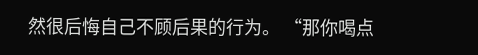然很后悔自己不顾后果的行为。 “那你喝点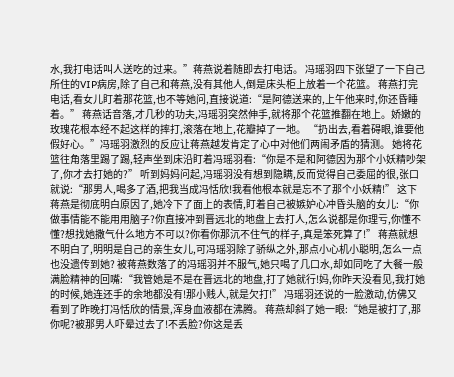水,我打电话叫人送吃的过来。”蒋燕说着随即去打电话。 冯瑶羽四下张望了一下自己所住的VIP病房,除了自己和蒋燕,没有其他人,倒是床头柜上放着一个花篮。 蒋燕打完电话,看女儿盯着那花篮,也不等她问,直接说道:“是阿德送来的,上午他来时,你还昏睡着。” 蒋燕话音落,才几秒的功夫,冯瑶羽突然伸手,就将那个花篮推翻在地上。娇嫩的玫瑰花根本经不起这样的摔打,滚落在地上,花瓣掉了一地。 “扔出去,看着碍眼,谁要他假好心。”冯瑶羽激烈的反应让蒋燕越发肯定了心中对他们两闹矛盾的猜测。 她将花篮往角落里踢了踢,轻声坐到床沿盯着冯瑶羽看:“你是不是和阿德因为那个小妖精吵架了,你才去打她的?” 听到妈妈问起,冯瑶羽没有想到隐瞒,反而觉得自己委屈的很,张口就说:“那男人,喝多了酒,把我当成冯恬欣!我看他根本就是忘不了那个小妖精!” 这下蒋燕是彻底明白原因了,她冷下了面上的表情,盯着自己被嫉妒心冲昏头脑的女儿:“你做事情能不能用用脑子?你直接冲到晋远北的地盘上去打人,怎么说都是你理亏,你懂不懂?想找她撒气什么地方不可以?你看你那沉不住气的样子,真是笨死算了!” 蒋燕就想不明白了,明明是自己的亲生女儿,可冯瑶羽除了骄纵之外,那点小心机小聪明,怎么一点也没遗传到她? 被蒋燕数落了的冯瑶羽并不服气,她只喝了几口水,却如同吃了大餐一般满脸精神的回嘴:“我管她是不是在晋远北的地盘,打了她就行!妈,你昨天没看见,我打她的时候,她连还手的余地都没有!那小贱人,就是欠打!” 冯瑶羽还说的一脸激动,仿佛又看到了昨晚打冯恬欣的情景,浑身血液都在沸腾。 蒋燕却斜了她一眼:“她是被打了,那你呢?被那男人吓晕过去了!不丢脸?你这是丢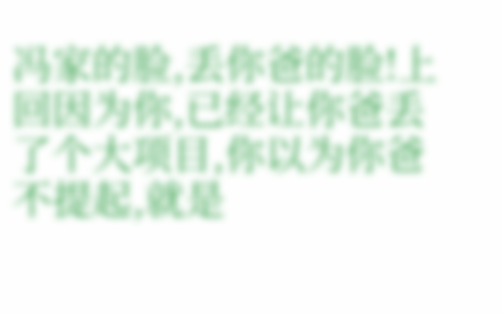冯家的脸,丢你爸的脸!上回因为你,已经让你爸丢了个大项目,你以为你爸不提起,就是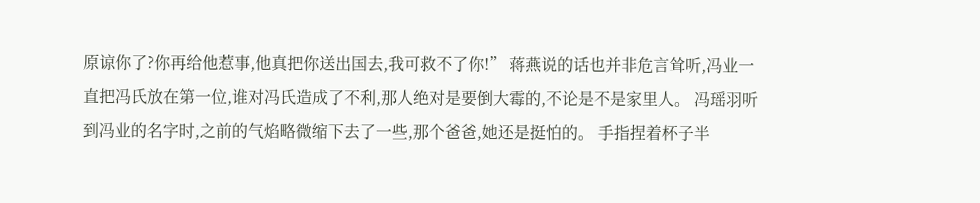原谅你了?你再给他惹事,他真把你送出国去,我可救不了你!” 蒋燕说的话也并非危言耸听,冯业一直把冯氏放在第一位,谁对冯氏造成了不利,那人绝对是要倒大霉的,不论是不是家里人。 冯瑶羽听到冯业的名字时,之前的气焰略微缩下去了一些,那个爸爸,她还是挺怕的。 手指捏着杯子半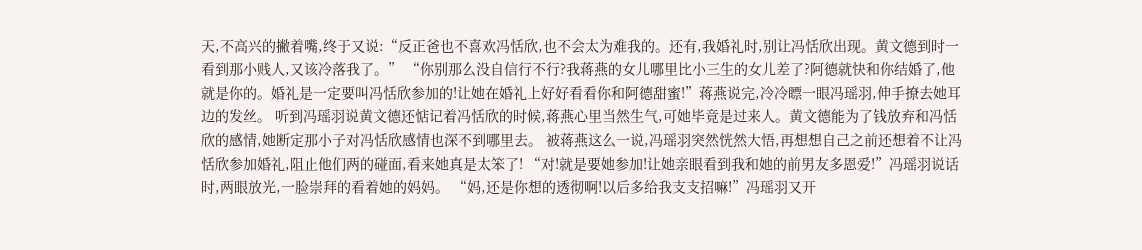天,不高兴的撇着嘴,终于又说:“反正爸也不喜欢冯恬欣,也不会太为难我的。还有,我婚礼时,别让冯恬欣出现。黄文德到时一看到那小贱人,又该冷落我了。” “你别那么没自信行不行?我蒋燕的女儿哪里比小三生的女儿差了?阿德就快和你结婚了,他就是你的。婚礼是一定要叫冯恬欣参加的!让她在婚礼上好好看看你和阿德甜蜜!”蒋燕说完,冷冷瞟一眼冯瑶羽,伸手撩去她耳边的发丝。 听到冯瑶羽说黄文德还惦记着冯恬欣的时候,蒋燕心里当然生气,可她毕竟是过来人。黄文德能为了钱放弃和冯恬欣的感情,她断定那小子对冯恬欣感情也深不到哪里去。 被蒋燕这么一说,冯瑶羽突然恍然大悟,再想想自己之前还想着不让冯恬欣参加婚礼,阻止他们两的碰面,看来她真是太笨了! “对!就是要她参加!让她亲眼看到我和她的前男友多恩爱!”冯瑶羽说话时,两眼放光,一脸崇拜的看着她的妈妈。 “妈,还是你想的透彻啊!以后多给我支支招嘛!”冯瑶羽又开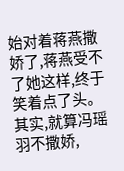始对着蒋燕撒娇了,蒋燕受不了她这样,终于笑着点了头。 其实,就算冯瑶羽不撒娇,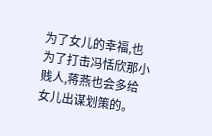为了女儿的幸福,也为了打击冯恬欣那小贱人,蒋燕也会多给女儿出谋划策的。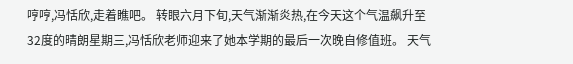哼哼,冯恬欣,走着瞧吧。 转眼六月下旬,天气渐渐炎热,在今天这个气温飙升至32度的晴朗星期三,冯恬欣老师迎来了她本学期的最后一次晚自修值班。 天气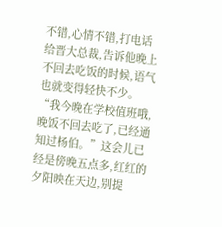不错,心情不错,打电话给晋大总裁,告诉他晚上不回去吃饭的时候,语气也就变得轻快不少。 “我今晚在学校值班哦,晚饭不回去吃了,已经通知过杨伯。”这会儿已经是傍晚五点多,红红的夕阳映在天边,别提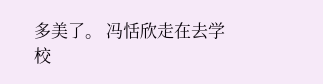多美了。 冯恬欣走在去学校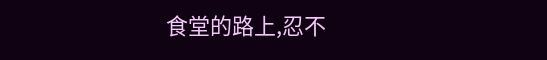食堂的路上,忍不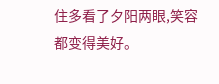住多看了夕阳两眼,笑容都变得美好。